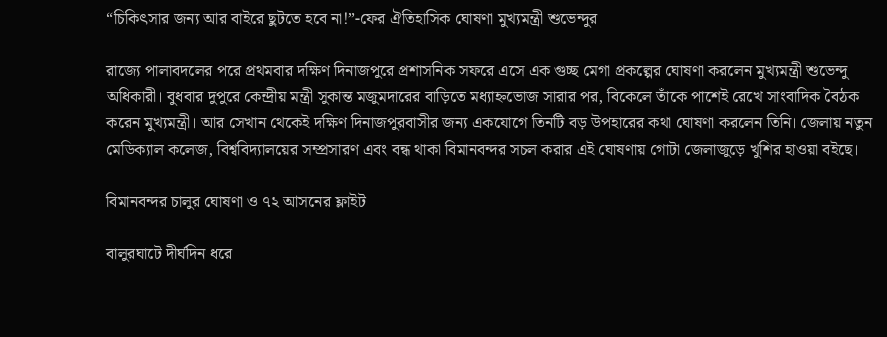“চিকিৎসার জন্য আর বাইরে ছুটতে হবে না!”-ফের ঐতিহাসিক ঘোষণা মুখ্যমন্ত্রী শুভেন্দুর

রাজ্যে পালাবদলের পরে প্রথমবার দক্ষিণ দিনাজপুরে প্রশাসনিক সফরে এসে এক গুচ্ছ মেগা প্রকল্পের ঘোষণা করলেন মুখ্যমন্ত্রী শুভেন্দু অধিকারী। বুধবার দুপুরে কেন্দ্রীয় মন্ত্রী সুকান্ত মজুমদারের বাড়িতে মধ্যাহ্নভোজ সারার পর, বিকেলে তাঁকে পাশেই রেখে সাংবাদিক বৈঠক করেন মুখ্যমন্ত্রী। আর সেখান থেকেই দক্ষিণ দিনাজপুরবাসীর জন্য একযোগে তিনটি বড় উপহারের কথা ঘোষণা করলেন তিনি। জেলায় নতুন মেডিক্যাল কলেজ, বিশ্ববিদ্যালয়ের সম্প্রসারণ এবং বন্ধ থাকা বিমানবন্দর সচল করার এই ঘোষণায় গোটা জেলাজুড়ে খুশির হাওয়া বইছে।

বিমানবন্দর চালুর ঘোষণা ও ৭২ আসনের ফ্লাইট

বালুরঘাটে দীর্ঘদিন ধরে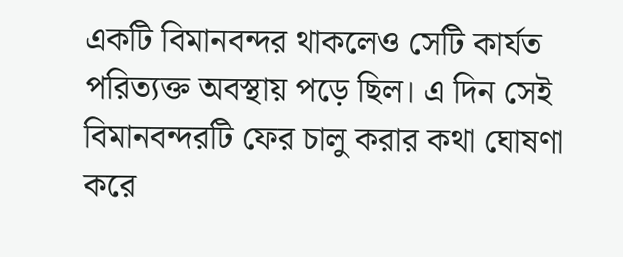একটি বিমানবন্দর থাকলেও সেটি কার্যত পরিত্যক্ত অবস্থায় পড়ে ছিল। এ দিন সেই বিমানবন্দরটি ফের চালু করার কথা ঘোষণা করে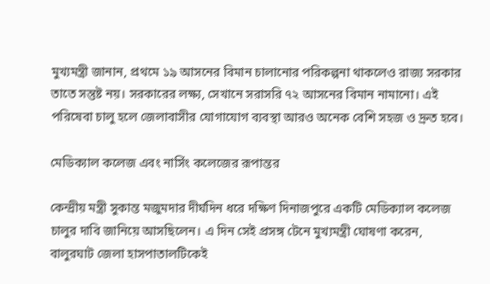মুখ্যমন্ত্রী জানান, প্রথমে ১৯ আসনের বিমান চালানোর পরিকল্পনা থাকলেও রাজ্য সরকার তাতে সন্তুষ্ট নয়। সরকারের লক্ষ্য, সেখানে সরাসরি ৭২ আসনের বিমান নামানো। এই পরিষেবা চালু হলে জেলাবাসীর যোগাযোগ ব্যবস্থা আরও অনেক বেশি সহজ ও দ্রুত হবে।

মেডিক্যাল কলেজ এবং নার্সিং কলেজের রূপান্তর

কেন্দ্রীয় মন্ত্রী সুকান্ত মজুমদার দীর্ঘদিন ধরে দক্ষিণ দিনাজপুরে একটি মেডিক্যাল কলেজ চালুর দাবি জানিয়ে আসছিলেন। এ দিন সেই প্রসঙ্গ টেনে মুখ্যমন্ত্রী ঘোষণা করেন, বালুরঘাট জেলা হাসপাতালটিকেই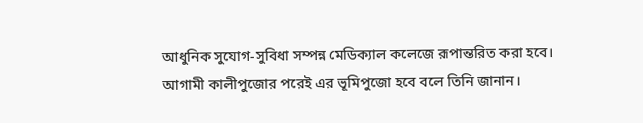আধুনিক সুযোগ-সুবিধা সম্পন্ন মেডিক্যাল কলেজে রূপান্তরিত করা হবে। আগামী কালীপুজোর পরেই এর ভূমিপুজো হবে বলে তিনি জানান।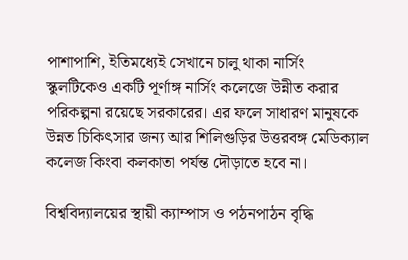পাশাপাশি, ইতিমধ্যেই সেখানে চালু থাকা নার্সিং স্কুলটিকেও একটি পূর্ণাঙ্গ নার্সিং কলেজে উন্নীত করার পরিকল্পনা রয়েছে সরকারের। এর ফলে সাধারণ মানুষকে উন্নত চিকিৎসার জন্য আর শিলিগুড়ির উত্তরবঙ্গ মেডিক্যাল কলেজ কিংবা কলকাতা পর্যন্ত দৌড়াতে হবে না।

বিশ্ববিদ্যালয়ের স্থায়ী ক্যাম্পাস ও পঠনপাঠন বৃদ্ধি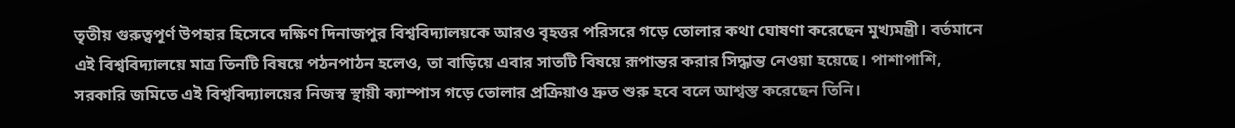তৃতীয় গুরুত্বপূর্ণ উপহার হিসেবে দক্ষিণ দিনাজপুর বিশ্ববিদ্যালয়কে আরও বৃহত্তর পরিসরে গড়ে তোলার কথা ঘোষণা করেছেন মুখ্যমন্ত্রী। বর্তমানে এই বিশ্ববিদ্যালয়ে মাত্র তিনটি বিষয়ে পঠনপাঠন হলেও, তা বাড়িয়ে এবার সাতটি বিষয়ে রূপান্তর করার সিদ্ধান্ত নেওয়া হয়েছে। পাশাপাশি, সরকারি জমিতে এই বিশ্ববিদ্যালয়ের নিজস্ব স্থায়ী ক্যাম্পাস গড়ে তোলার প্রক্রিয়াও দ্রুত শুরু হবে বলে আশ্বস্ত করেছেন তিনি।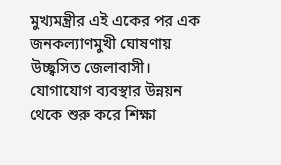মুখ্যমন্ত্রীর এই একের পর এক জনকল্যাণমুখী ঘোষণায় উচ্ছ্বসিত জেলাবাসী। যোগাযোগ ব্যবস্থার উন্নয়ন থেকে শুরু করে শিক্ষা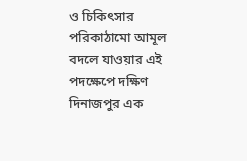ও চিকিৎসার পরিকাঠামো আমূল বদলে যাওয়ার এই পদক্ষেপে দক্ষিণ দিনাজপুর এক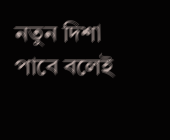নতুন দিশা পাবে বলেই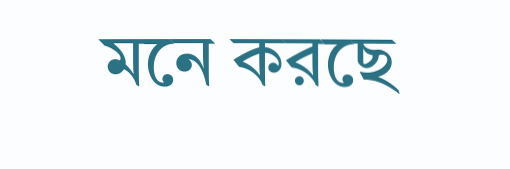মনে করছে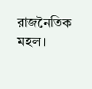রাজনৈতিক মহল।